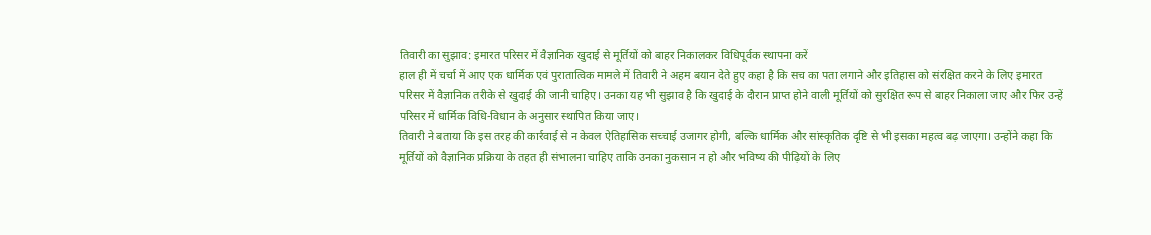तिवारी का सुझाव: इमारत परिसर में वैज्ञानिक खुदाई से मूर्तियों को बाहर निकालकर विधिपूर्वक स्थापना करें
हाल ही में चर्चा में आए एक धार्मिक एवं पुरातात्विक मामले में तिवारी ने अहम बयान देते हुए कहा है कि सच का पता लगाने और इतिहास को संरक्षित करने के लिए इमारत परिसर में वैज्ञानिक तरीके से खुदाई की जानी चाहिए। उनका यह भी सुझाव है कि खुदाई के दौरान प्राप्त होने वाली मूर्तियों को सुरक्षित रूप से बाहर निकाला जाए और फिर उन्हें परिसर में धार्मिक विधि-विधान के अनुसार स्थापित किया जाए।
तिवारी ने बताया कि इस तरह की कार्रवाई से न केवल ऐतिहासिक सच्चाई उजागर होगी, बल्कि धार्मिक और सांस्कृतिक दृष्टि से भी इसका महत्व बढ़ जाएगा। उन्होंने कहा कि मूर्तियों को वैज्ञानिक प्रक्रिया के तहत ही संभालना चाहिए ताकि उनका नुकसान न हो और भविष्य की पीढ़ियों के लिए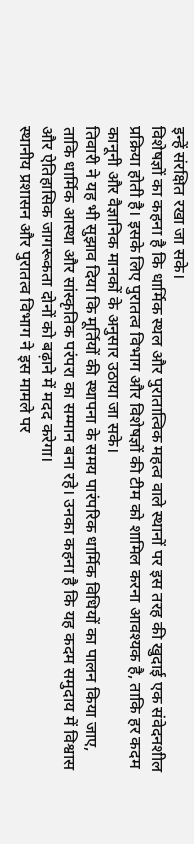इन्हें संरक्षित रखा जा सके।
विशेषज्ञों का कहना है कि धार्मिक स्थल और पुरातात्विक महत्व वाले स्थानों पर इस तरह की खुदाई एक संवेदनशील प्रक्रिया होती है। इसके लिए पुरातत्व विभाग और विशेषज्ञों की टीम को शामिल करना आवश्यक है, ताकि हर कदम कानूनी और वैज्ञानिक मानकों के अनुसार उठाया जा सके।
तिवारी ने यह भी सुझाव दिया कि मूर्तियों की स्थापना के समय पारंपरिक धार्मिक विधियों का पालन किया जाए, ताकि धार्मिक आस्था और सांस्कृतिक परंपरा का सम्मान बना रहे। उनका कहना है कि यह कदम समुदाय में विश्वास और ऐतिहासिक जागरूकता दोनों को बढ़ाने में मदद करेगा।
स्थानीय प्रशासन और पुरातत्व विभाग ने इस मामले पर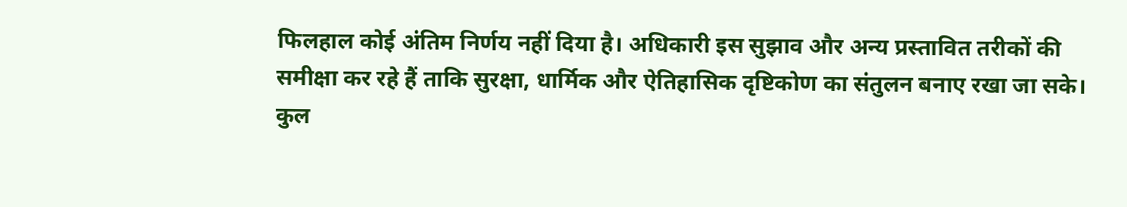फिलहाल कोई अंतिम निर्णय नहीं दिया है। अधिकारी इस सुझाव और अन्य प्रस्तावित तरीकों की समीक्षा कर रहे हैं ताकि सुरक्षा, धार्मिक और ऐतिहासिक दृष्टिकोण का संतुलन बनाए रखा जा सके।
कुल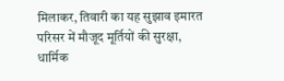मिलाकर, तिवारी का यह सुझाव इमारत परिसर में मौजूद मूर्तियों की सुरक्षा, धार्मिक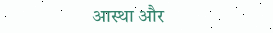आस्था और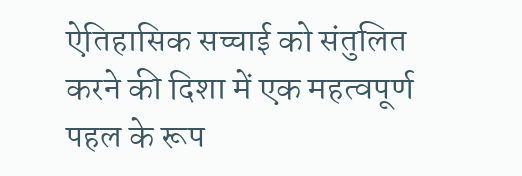ऐतिहासिक सच्चाई को संतुलित करने की दिशा में एक महत्वपूर्ण पहल के रूप